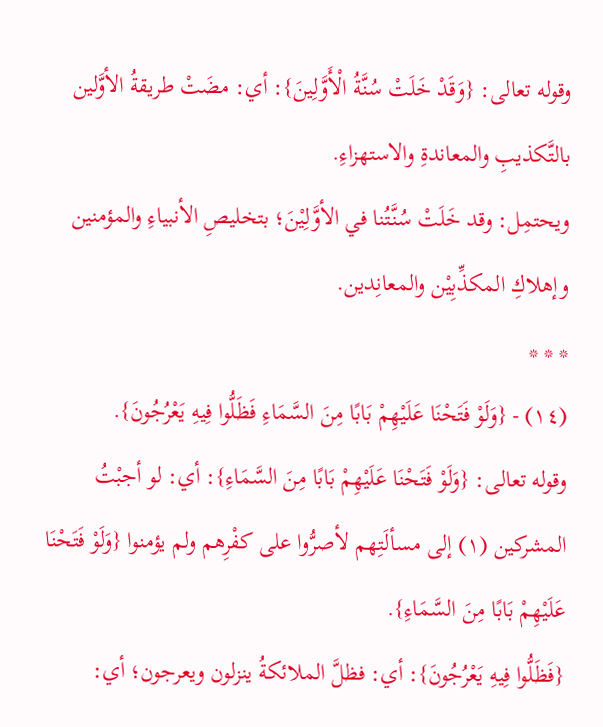وقوله تعالى: {وَقَدْ خَلَتْ سُنَّةُ الْأَوَّلِينَ}: أي: مضَتْ طريقةُ الأوَّلين بالتَّكذيبِ والمعاندةِ والاستهزاءِ.
ويحتمِل: وقد خَلَتْ سُنَّتُنا في الأوَّلِيْنَ؛ بتخليصِ الأنبياءِ والمؤمنين وإهلاكِ المكذِّبِيْن والمعانِدين.
* * *
(١٤) - {وَلَوْ فَتَحْنَا عَلَيْهِمْ بَابًا مِنَ السَّمَاءِ فَظَلُّوا فِيهِ يَعْرُجُونَ}.
وقوله تعالى: {وَلَوْ فَتَحْنَا عَلَيْهِمْ بَابًا مِنَ السَّمَاءِ}: أي: لو أجبْتُ المشركين (١) إلى مسألَتِهم لأصرُّوا على كفْرِهم ولم يؤمنوا {وَلَوْ فَتَحْنَا عَلَيْهِمْ بَابًا مِنَ السَّمَاءِ}.
{فَظَلُّوا فِيهِ يَعْرُجُونَ}: أي: فظلَّ الملائكةُ ينزلون ويعرجون؛ أي: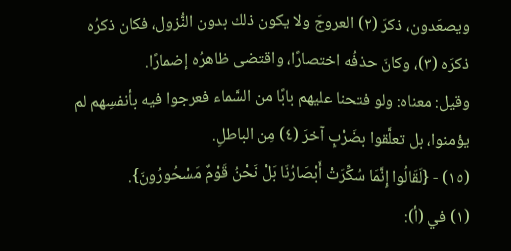ويصعَدون، ذكرَ (٢) العروجَ ولا يكون ذلك بدون النُّزول، فكان ذكرُه ذكرَه (٣)، وكانَ حذفُه اختصارًا، واقتضى ظاهرُه إضمارًا.
وقيل: معناه: ولو فتحنا عليهم بابًا من السَّماء فعرجوا فيه بأنفسِهم لم يؤمنوا، بل تعلَّقوا بضَرْبٍ آخرَ (٤) مِن الباطلِ.
(١٥) - {لَقَالُوا إِنَّمَا سُكِّرَتْ أَبْصَارُنَا بَلْ نَحْنُ قَوْمٌ مَسْحُورُونَ}.
(١) في (أ):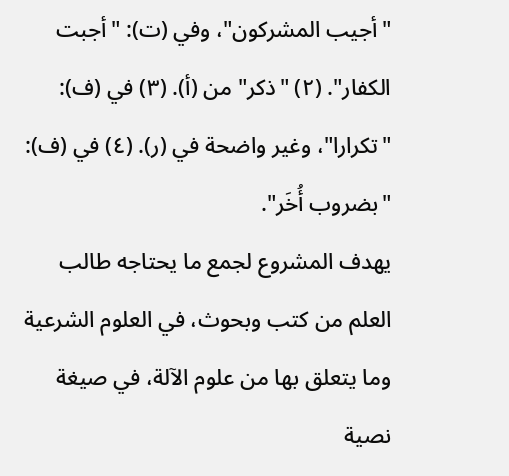"أجيب المشركون"، وفي (ت): "أجبت الكفار". (٢) "ذكر" من (أ). (٣) في (ف): "تكرارا"، وغير واضحة في (ر). (٤) في (ف): "بضروب أُخَر".
يهدف المشروع لجمع ما يحتاجه طالب العلم من كتب وبحوث، في العلوم الشرعية وما يتعلق بها من علوم الآلة، في صيغة نصية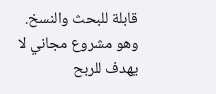قابلة للبحث والنسخ.
وهو مشروع مجاني لا يهدف للربح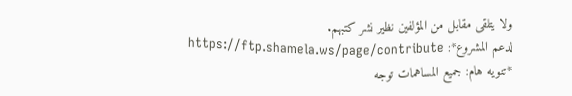ولا يتلقى مقابل من المؤلفين نظير نشر كتبهم.
لدعم المشروع*: https://ftp.shamela.ws/page/contribute
*تنويه هام: جميع المساهمات توجه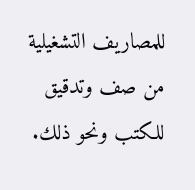للمصاريف التشغيلية من صف وتدقيق للكتب ونحو ذلك.